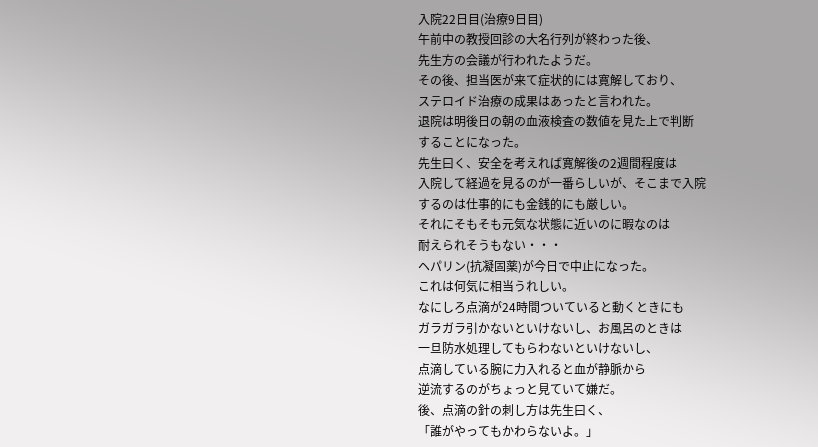入院22日目(治療9日目)
午前中の教授回診の大名行列が終わった後、
先生方の会議が行われたようだ。
その後、担当医が来て症状的には寛解しており、
ステロイド治療の成果はあったと言われた。
退院は明後日の朝の血液検査の数値を見た上で判断
することになった。
先生曰く、安全を考えれば寛解後の2週間程度は
入院して経過を見るのが一番らしいが、そこまで入院
するのは仕事的にも金銭的にも厳しい。
それにそもそも元気な状態に近いのに暇なのは
耐えられそうもない・・・
ヘパリン(抗凝固薬)が今日で中止になった。
これは何気に相当うれしい。
なにしろ点滴が24時間ついていると動くときにも
ガラガラ引かないといけないし、お風呂のときは
一旦防水処理してもらわないといけないし、
点滴している腕に力入れると血が静脈から
逆流するのがちょっと見ていて嫌だ。
後、点滴の針の刺し方は先生曰く、
「誰がやってもかわらないよ。」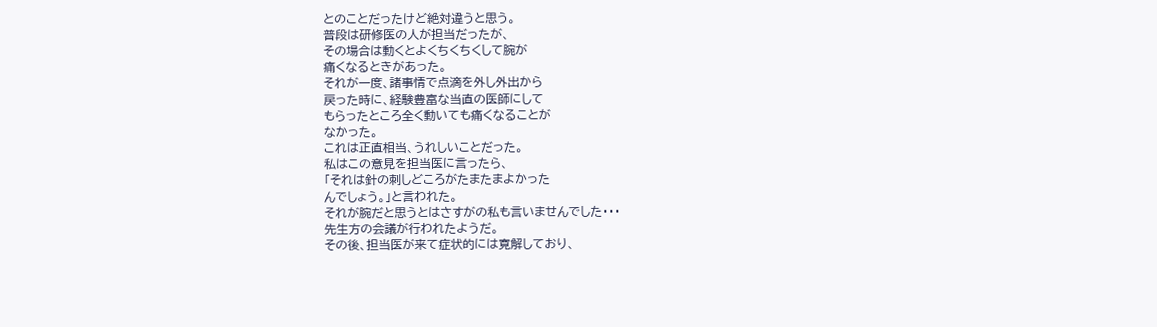とのことだったけど絶対違うと思う。
普段は研修医の人が担当だったが、
その場合は動くとよくちくちくして腕が
痛くなるときがあった。
それが一度、諸事情で点滴を外し外出から
戻った時に、経験豊富な当直の医師にして
もらったところ全く動いても痛くなることが
なかった。
これは正直相当、うれしいことだった。
私はこの意見を担当医に言ったら、
「それは針の刺しどころがたまたまよかった
んでしょう。」と言われた。
それが腕だと思うとはさすがの私も言いませんでした・・・
先生方の会議が行われたようだ。
その後、担当医が来て症状的には寛解しており、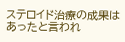ステロイド治療の成果はあったと言われ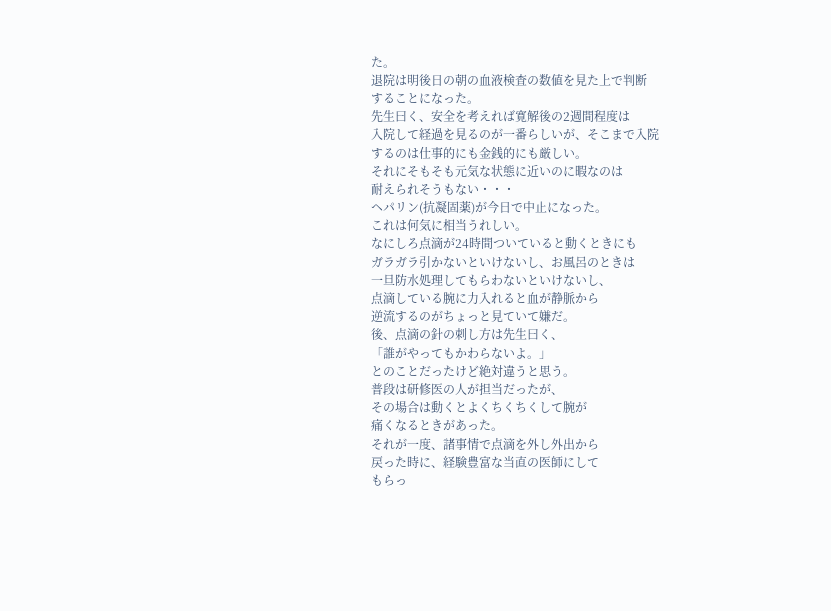た。
退院は明後日の朝の血液検査の数値を見た上で判断
することになった。
先生曰く、安全を考えれば寛解後の2週間程度は
入院して経過を見るのが一番らしいが、そこまで入院
するのは仕事的にも金銭的にも厳しい。
それにそもそも元気な状態に近いのに暇なのは
耐えられそうもない・・・
ヘパリン(抗凝固薬)が今日で中止になった。
これは何気に相当うれしい。
なにしろ点滴が24時間ついていると動くときにも
ガラガラ引かないといけないし、お風呂のときは
一旦防水処理してもらわないといけないし、
点滴している腕に力入れると血が静脈から
逆流するのがちょっと見ていて嫌だ。
後、点滴の針の刺し方は先生曰く、
「誰がやってもかわらないよ。」
とのことだったけど絶対違うと思う。
普段は研修医の人が担当だったが、
その場合は動くとよくちくちくして腕が
痛くなるときがあった。
それが一度、諸事情で点滴を外し外出から
戻った時に、経験豊富な当直の医師にして
もらっ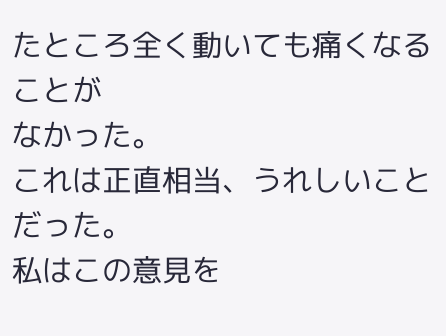たところ全く動いても痛くなることが
なかった。
これは正直相当、うれしいことだった。
私はこの意見を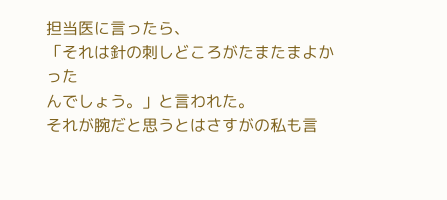担当医に言ったら、
「それは針の刺しどころがたまたまよかった
んでしょう。」と言われた。
それが腕だと思うとはさすがの私も言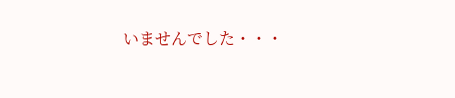いませんでした・・・